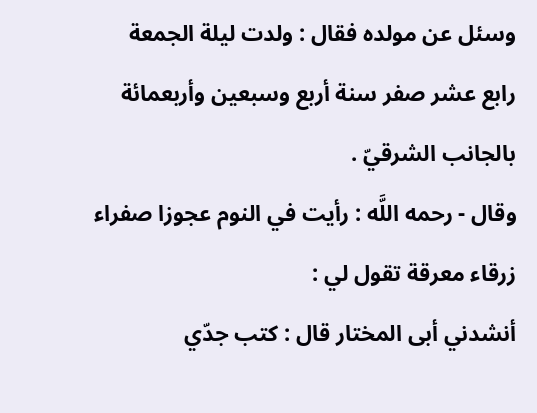وسئل عن مولده فقال : ولدت ليلة الجمعة رابع عشر صفر سنة أربع وسبعين وأربعمائة بالجانب الشرقيّ .
وقال - رحمه اللَّه : رأيت في النوم عجوزا صفراء زرقاء معرقة تقول لي :
أنشدني أبى المختار قال : كتب جدّي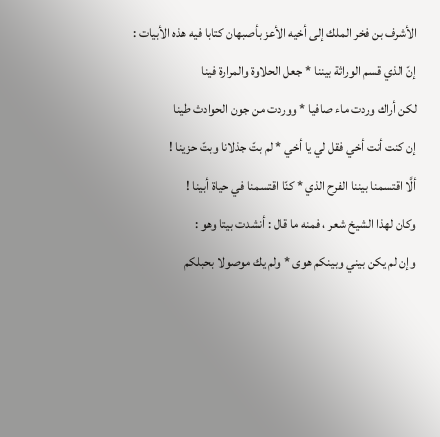الأشرف بن فخر الملك إلى أخيه الأعز بأصبهان كتابا فيه هذه الأبيات :
إنّ الذي قسم الوراثة بيننا * جعل الحلاوة والمرارة فينا
لكن أراك وردت ماء صافيا * ووردت من جون الحوادث طينا
إن كنت أنت أخي فقل لي يا أخي * لم بتّ جذلانا وبتّ حزينا !
ألَّا اقتسمنا بيننا الفرح الذي * كنّا اقتسمنا في حياة أبينا !
وكان لهذا الشيخ شعر ، فمنه ما قال : أنشدت بيتا وهو :
وإن لم يكن بيني وبينكم هوى * ولم يك موصولا بحبلكم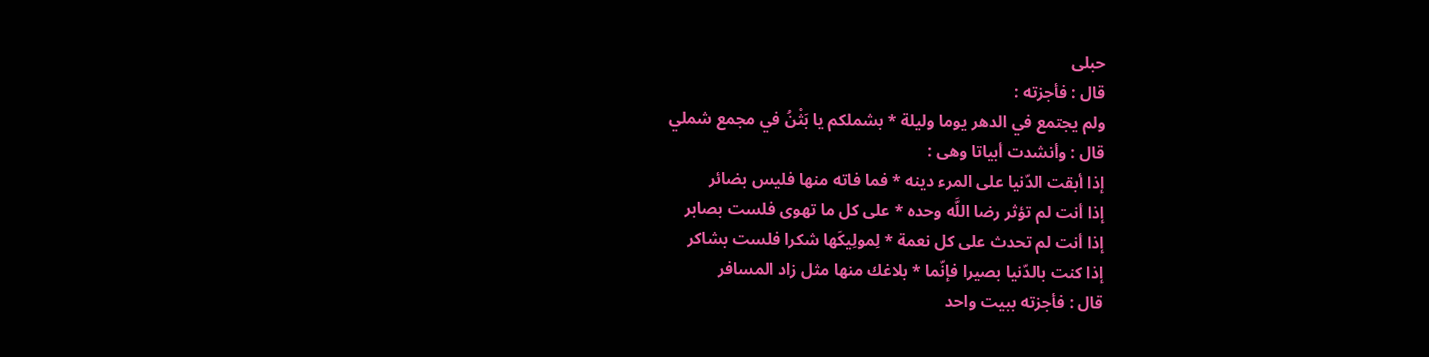حبلى
قال : فأجزته :
ولم يجتمع في الدهر يوما وليلة * بشملكم يا بَثْنُ في مجمع شملي
قال : وأنشدت أبياتا وهى :
إذا أبقت الدّنيا على المرء دينه * فما فاته منها فليس بضائر
إذا أنت لم تؤثر رضا اللَّه وحده * على كل ما تهوى فلست بصابر
إذا أنت لم تحدث على كل نعمة * لِمولِيكَها شكرا فلست بشاكر
إذا كنت بالدّنيا بصيرا فإنّما * بلاغك منها مثل زاد المسافر
قال : فأجزته ببيت واحد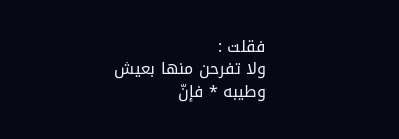فقلت :
ولا تفرحن منها بعيش وطيبه * فإنّ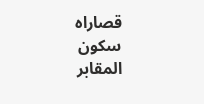قصاراه سكون المقابر